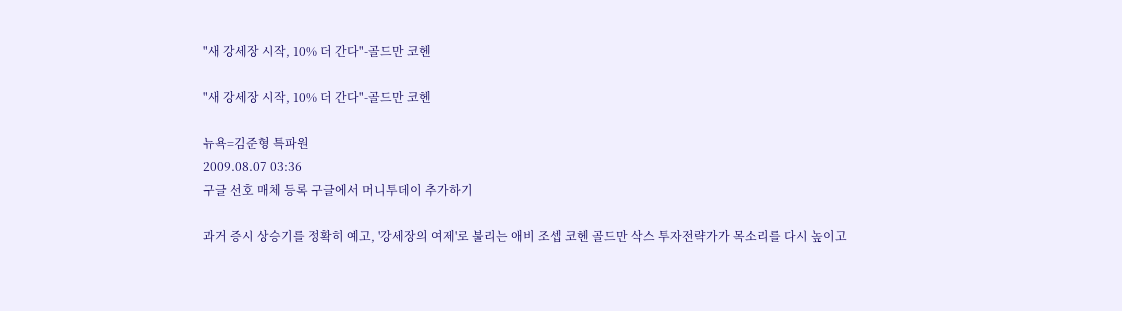"새 강세장 시작, 10% 더 간다"-골드만 코헨

"새 강세장 시작, 10% 더 간다"-골드만 코헨

뉴욕=김준형 특파원
2009.08.07 03:36
구글 선호 매체 등록 구글에서 머니투데이 추가하기

과거 증시 상승기를 정확히 예고, '강세장의 여제'로 불리는 애비 조셉 코헨 골드만 삭스 투자전략가가 목소리를 다시 높이고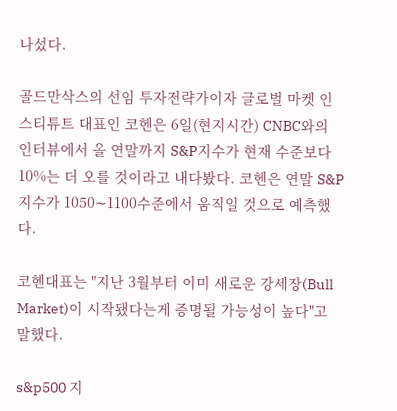나섰다.

골드만삭스의 선임 투자전략가이자 글로벌 마켓 인스티튜트 대표인 코헨은 6일(현지시간) CNBC와의 인터뷰에서 올 연말까지 S&P지수가 현재 수준보다 10%는 더 오를 것이라고 내다봤다. 코헨은 연말 S&P 지수가 1050∼1100수준에서 움직일 것으로 예측했다.

코헨대표는 "지난 3월부터 이미 새로운 강세장(Bull Market)이 시작됐다는게 증명될 가능성이 높다"고 말했다.

s&p500 지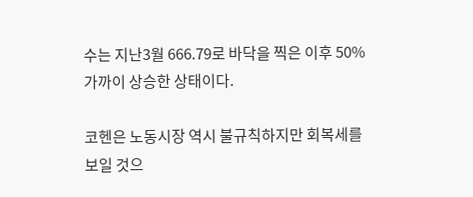수는 지난3월 666.79로 바닥을 찍은 이후 50% 가까이 상승한 상태이다.

코헨은 노동시장 역시 불규칙하지만 회복세를 보일 것으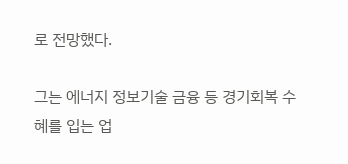로 전망했다.

그는 에너지 정보기술 금융 등 경기회복 수혜를 입는 업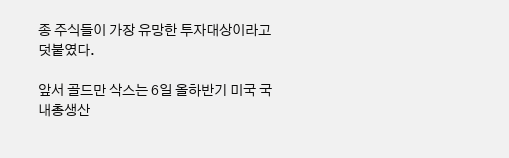종 주식들이 가장 유망한 투자대상이라고 덧붙였다.

앞서 골드만 삭스는 6일 올하반기 미국 국내총생산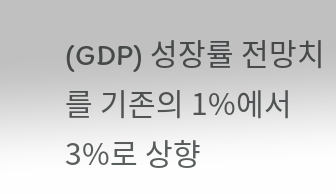(GDP) 성장률 전망치를 기존의 1%에서 3%로 상향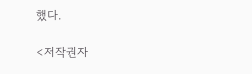했다.

<저작권자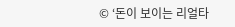© ‘돈이 보이는 리얼타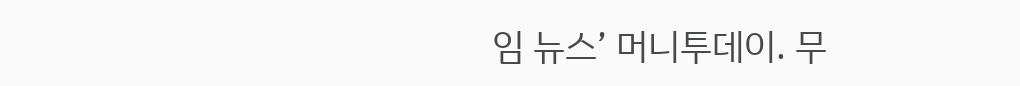임 뉴스’ 머니투데이. 무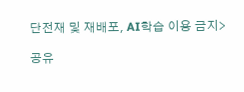단전재 및 재배포, AI학습 이용 금지>

공유